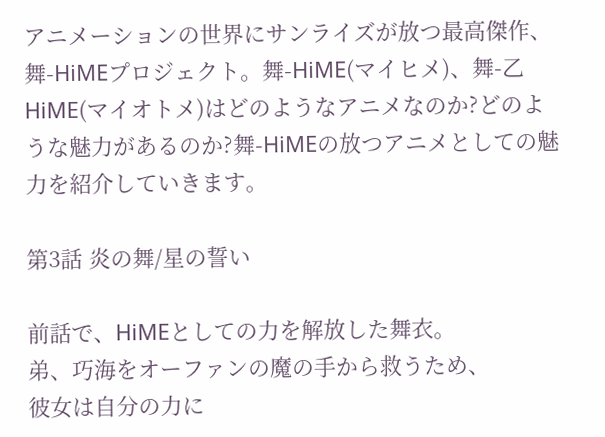アニメーションの世界にサンライズが放つ最高傑作、舞-HiMEプロジェクト。舞-HiME(マイヒメ)、舞-乙HiME(マイオトメ)はどのようなアニメなのか?どのような魅力があるのか?舞-HiMEの放つアニメとしての魅力を紹介していきます。

第3話 炎の舞/星の誓い

前話で、HiMEとしての力を解放した舞衣。
弟、巧海をオーファンの魔の手から救うため、
彼女は自分の力に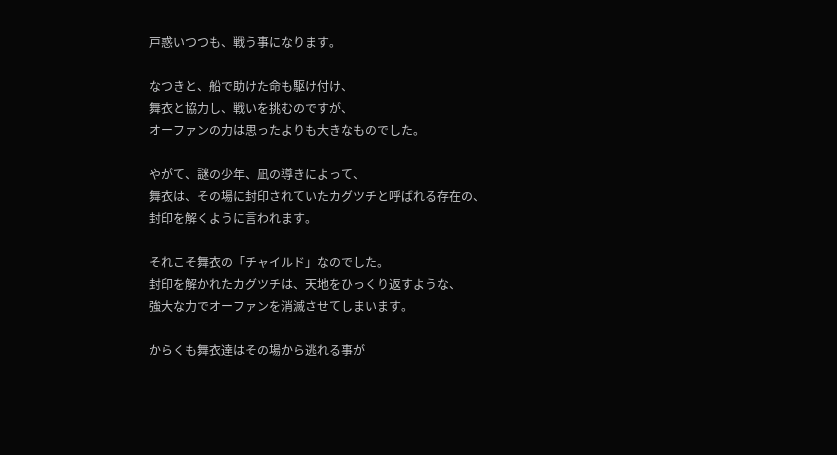戸惑いつつも、戦う事になります。

なつきと、船で助けた命も駆け付け、
舞衣と協力し、戦いを挑むのですが、
オーファンの力は思ったよりも大きなものでした。

やがて、謎の少年、凪の導きによって、
舞衣は、その場に封印されていたカグツチと呼ばれる存在の、
封印を解くように言われます。

それこそ舞衣の「チャイルド」なのでした。
封印を解かれたカグツチは、天地をひっくり返すような、
強大な力でオーファンを消滅させてしまいます。

からくも舞衣達はその場から逃れる事が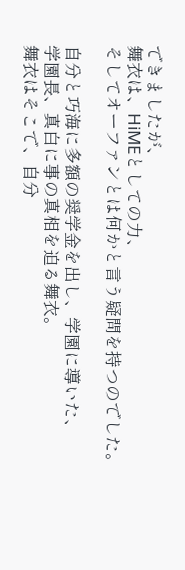できましたが、
舞衣は、HiMEとしての力、
そしてオーファンとは何かと言う疑問を持つのでした。

自分と巧海に多額の奨学金を出し、学園に導いた、
学園長、真白に事の真相を迫る舞衣。
舞衣はそこで、自分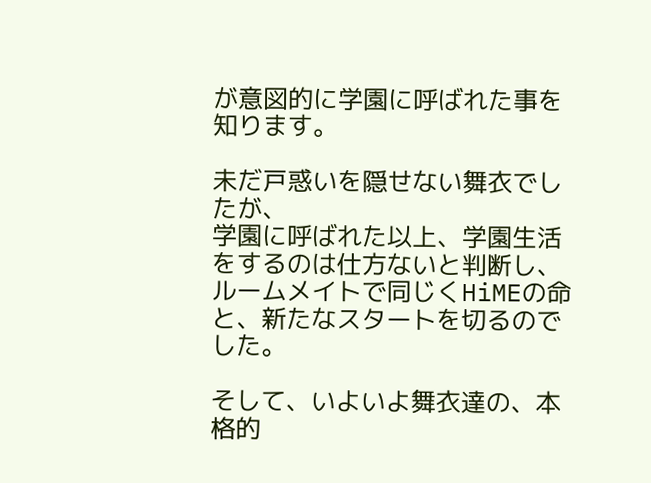が意図的に学園に呼ばれた事を知ります。

未だ戸惑いを隠せない舞衣でしたが、
学園に呼ばれた以上、学園生活をするのは仕方ないと判断し、
ルームメイトで同じくHiMEの命と、新たなスタートを切るのでした。

そして、いよいよ舞衣達の、本格的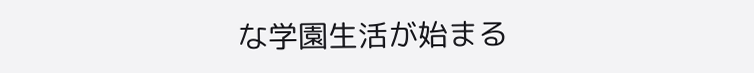な学園生活が始まる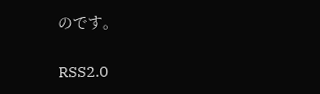のです。


RSS2.0